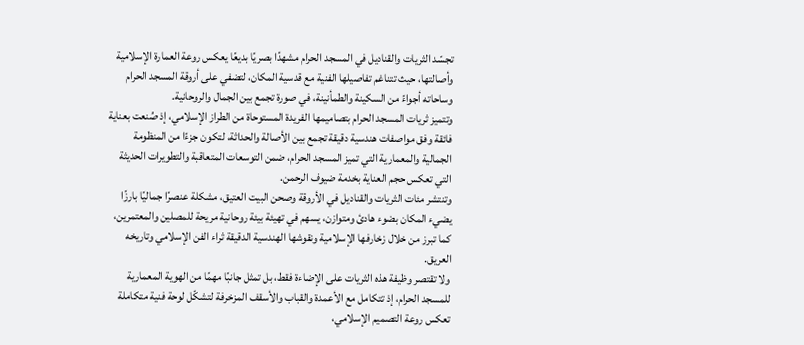تجسّد الثريات والقناديل في المسجد الحرام مشهدًا بصريًا بديعًا يعكس روعة العمارة الإسلامية وأصالتها، حيث تتناغم تفاصيلها الفنية مع قدسية المكان، لتضفي على أروقة المسجد الحرام وساحاته أجواءً من السكينة والطمأنينة، في صورة تجمع بين الجمال والروحانية.
وتتميز ثريات المسجد الحرام بتصاميمها الفريدة المستوحاة من الطراز الإسلامي، إذ صُنعت بعناية فائقة وفق مواصفات هندسية دقيقة تجمع بين الأصالة والحداثة، لتكون جزءًا من المنظومة الجمالية والمعمارية التي تميز المسجد الحرام، ضمن التوسعات المتعاقبة والتطويرات الحديثة التي تعكس حجم العناية بخدمة ضيوف الرحمن.
وتنتشر مئات الثريات والقناديل في الأروقة وصحن البيت العتيق، مشكلة عنصرًا جماليًا بارزًا يضيء المكان بضوء هادئ ومتوازن، يسهم في تهيئة بيئة روحانية مريحة للمصلين والمعتمرين، كما تبرز من خلال زخارفها الإسلامية ونقوشها الهندسية الدقيقة ثراء الفن الإسلامي وتاريخه العريق.
ولا تقتصر وظيفة هذه الثريات على الإضاءة فقط، بل تمثل جانبًا مهمًا من الهوية المعمارية للمسجد الحرام، إذ تتكامل مع الأعمدة والقباب والأسقف المزخرفة لتشكّل لوحة فنية متكاملة تعكس روعة التصميم الإسلامي،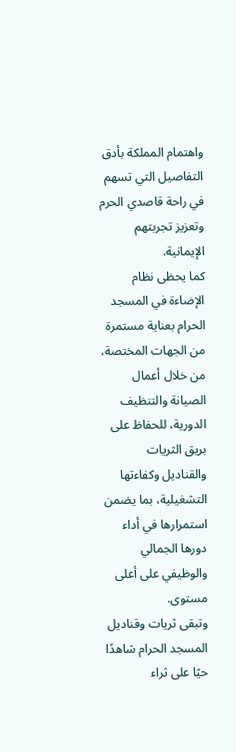واهتمام المملكة بأدق التفاصيل التي تسهم في راحة قاصدي الحرم وتعزيز تجربتهم الإيمانية.
كما يحظى نظام الإضاءة في المسجد الحرام بعناية مستمرة من الجهات المختصة، من خلال أعمال الصيانة والتنظيف الدورية، للحفاظ على بريق الثريات والقناديل وكفاءتها التشغيلية، بما يضمن استمرارها في أداء دورها الجمالي والوظيفي على أعلى مستوى.
وتبقى ثريات وقناديل المسجد الحرام شاهدًا حيًا على ثراء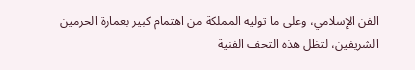الفن الإسلامي، وعلى ما توليه المملكة من اهتمام كبير بعمارة الحرمين الشريفين، لتظل هذه التحف الفنية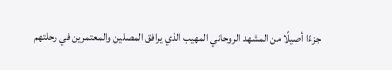جزءًا أصيلًا من المشهد الروحاني المهيب الذي يرافق المصلين والمعتمرين في رحلتهم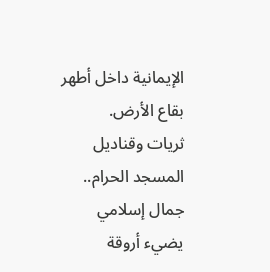الإيمانية داخل أطهر بقاع الأرض.
ثريات وقناديل المسجد الحرام.. جمال إسلامي يضيء أروقة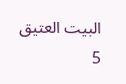البيت العتيق
5